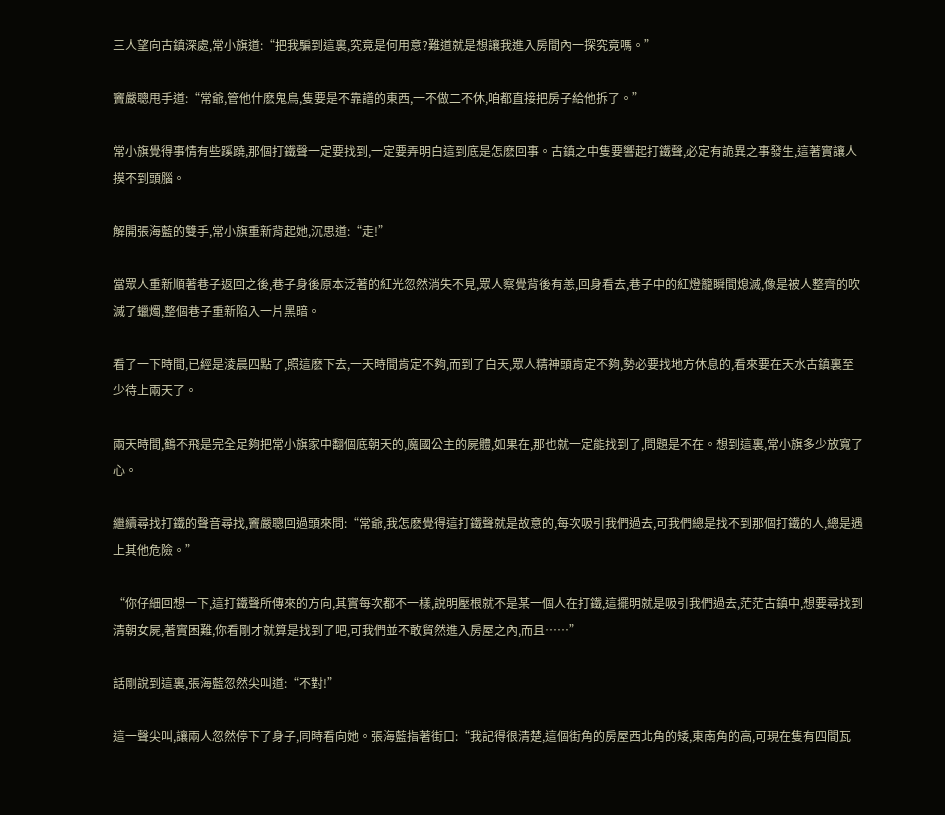三人望向古鎮深處,常小旗道:“把我騙到這裏,究竟是何用意?難道就是想讓我進入房間內一探究竟嗎。”

竇嚴聰甩手道:“常爺,管他什麽鬼鳥,隻要是不靠譜的東西,一不做二不休,咱都直接把房子給他拆了。”

常小旗覺得事情有些蹊蹺,那個打鐵聲一定要找到,一定要弄明白這到底是怎麽回事。古鎮之中隻要響起打鐵聲,必定有詭異之事發生,這著實讓人摸不到頭腦。

解開張海藍的雙手,常小旗重新背起她,沉思道:“走!”

當眾人重新順著巷子返回之後,巷子身後原本泛著的紅光忽然消失不見,眾人察覺背後有恙,回身看去,巷子中的紅燈籠瞬間熄滅,像是被人整齊的吹滅了蠟燭,整個巷子重新陷入一片黑暗。

看了一下時間,已經是淩晨四點了,照這麽下去,一天時間肯定不夠,而到了白天,眾人精神頭肯定不夠,勢必要找地方休息的,看來要在天水古鎮裏至少待上兩天了。

兩天時間,鶴不飛是完全足夠把常小旗家中翻個底朝天的,魔國公主的屍體,如果在,那也就一定能找到了,問題是不在。想到這裏,常小旗多少放寬了心。

繼續尋找打鐵的聲音尋找,竇嚴聰回過頭來問:“常爺,我怎麽覺得這打鐵聲就是故意的,每次吸引我們過去,可我們總是找不到那個打鐵的人,總是遇上其他危險。”

“你仔細回想一下,這打鐵聲所傳來的方向,其實每次都不一樣,說明壓根就不是某一個人在打鐵,這擺明就是吸引我們過去,茫茫古鎮中,想要尋找到清朝女屍,著實困難,你看剛才就算是找到了吧,可我們並不敢貿然進入房屋之內,而且……”

話剛說到這裏,張海藍忽然尖叫道:“不對!”

這一聲尖叫,讓兩人忽然停下了身子,同時看向她。張海藍指著街口:“我記得很清楚,這個街角的房屋西北角的矮,東南角的高,可現在隻有四間瓦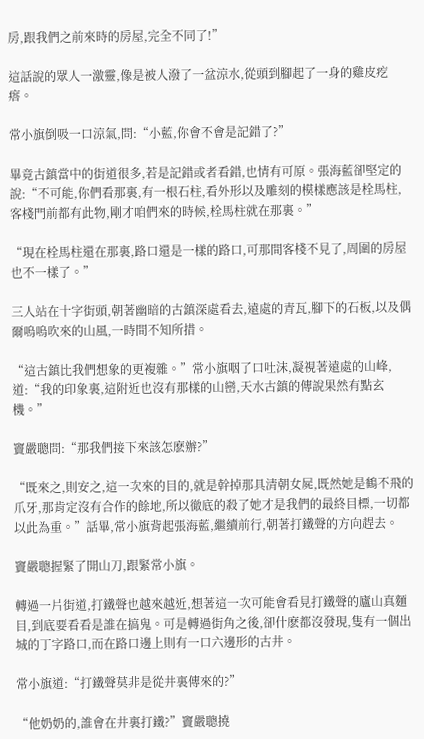房,跟我們之前來時的房屋,完全不同了!”

這話說的眾人一激靈,像是被人潑了一盆涼水,從頭到腳起了一身的雞皮疙瘩。

常小旗倒吸一口涼氣,問:“小藍,你會不會是記錯了?”

畢竟古鎮當中的街道很多,若是記錯或者看錯,也情有可原。張海藍卻堅定的說:“不可能,你們看那裏,有一根石柱,看外形以及雕刻的模樣應該是栓馬柱,客棧門前都有此物,剛才咱們來的時候,栓馬柱就在那裏。”

“現在栓馬柱還在那裏,路口還是一樣的路口,可那間客棧不見了,周圍的房屋也不一樣了。”

三人站在十字街頭,朝著幽暗的古鎮深處看去,遠處的青瓦,腳下的石板,以及偶爾嗚嗚吹來的山風,一時間不知所措。

“這古鎮比我們想象的更複雜。”常小旗咽了口吐沫,凝視著遠處的山峰,道:“我的印象裏,這附近也沒有那樣的山巒,天水古鎮的傳說果然有點玄機。”

竇嚴聰問:“那我們接下來該怎麽辦?”

“既來之,則安之,這一次來的目的,就是幹掉那具清朝女屍,既然她是鶴不飛的爪牙,那肯定沒有合作的餘地,所以徹底的殺了她才是我們的最終目標,一切都以此為重。”話畢,常小旗背起張海藍,繼續前行,朝著打鐵聲的方向趕去。

竇嚴聰握緊了開山刀,跟緊常小旗。

轉過一片街道,打鐵聲也越來越近,想著這一次可能會看見打鐵聲的廬山真麵目,到底要看看是誰在搞鬼。可是轉過街角之後,卻什麽都沒發現,隻有一個出城的丁字路口,而在路口邊上則有一口六邊形的古井。

常小旗道:“打鐵聲莫非是從井裏傳來的?”

“他奶奶的,誰會在井裏打鐵?”竇嚴聰撓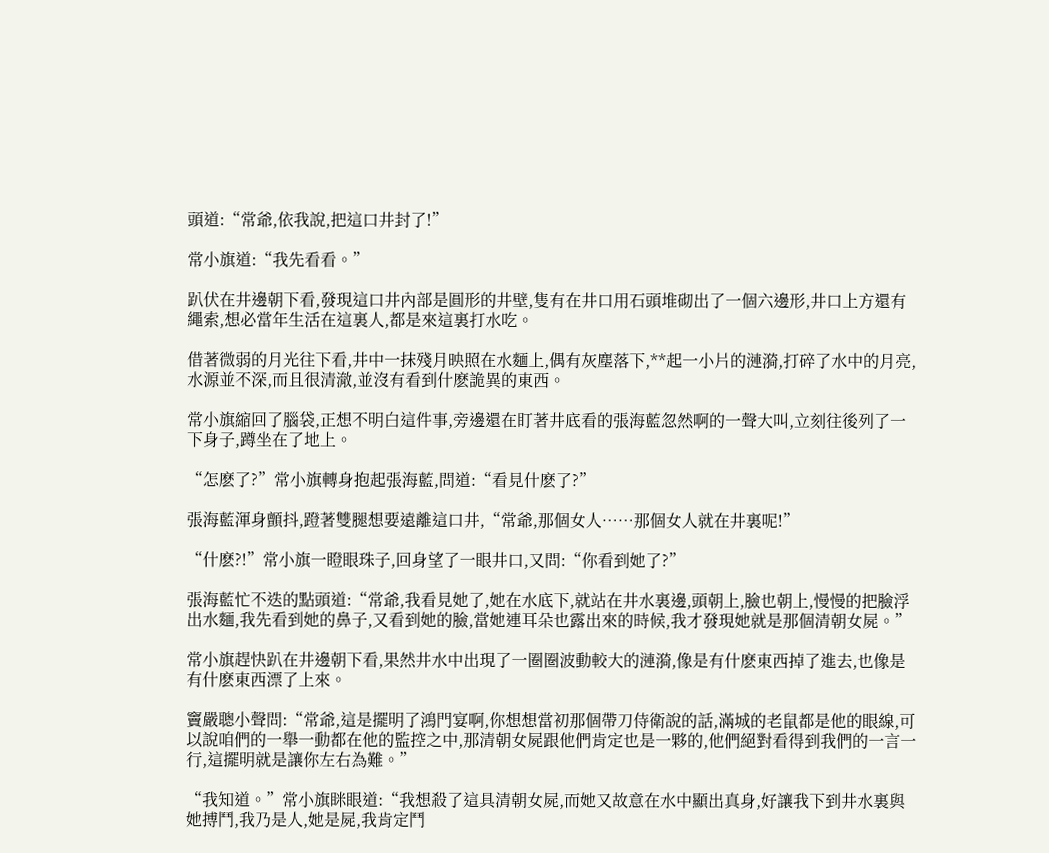頭道:“常爺,依我說,把這口井封了!”

常小旗道:“我先看看。”

趴伏在井邊朝下看,發現這口井內部是圓形的井壁,隻有在井口用石頭堆砌出了一個六邊形,井口上方還有繩索,想必當年生活在這裏人,都是來這裏打水吃。

借著微弱的月光往下看,井中一抹殘月映照在水麵上,偶有灰塵落下,**起一小片的漣漪,打碎了水中的月亮,水源並不深,而且很清澈,並沒有看到什麽詭異的東西。

常小旗縮回了腦袋,正想不明白這件事,旁邊還在盯著井底看的張海藍忽然啊的一聲大叫,立刻往後列了一下身子,蹲坐在了地上。

“怎麽了?”常小旗轉身抱起張海藍,問道:“看見什麽了?”

張海藍渾身顫抖,蹬著雙腿想要遠離這口井,“常爺,那個女人……那個女人就在井裏呢!”

“什麽?!”常小旗一瞪眼珠子,回身望了一眼井口,又問:“你看到她了?”

張海藍忙不迭的點頭道:“常爺,我看見她了,她在水底下,就站在井水裏邊,頭朝上,臉也朝上,慢慢的把臉浮出水麵,我先看到她的鼻子,又看到她的臉,當她連耳朵也露出來的時候,我才發現她就是那個清朝女屍。”

常小旗趕快趴在井邊朝下看,果然井水中出現了一圈圈波動較大的漣漪,像是有什麽東西掉了進去,也像是有什麽東西漂了上來。

竇嚴聰小聲問:“常爺,這是擺明了鴻門宴啊,你想想當初那個帶刀侍衛說的話,滿城的老鼠都是他的眼線,可以說咱們的一舉一動都在他的監控之中,那清朝女屍跟他們肯定也是一夥的,他們絕對看得到我們的一言一行,這擺明就是讓你左右為難。”

“我知道。”常小旗眯眼道:“我想殺了這具清朝女屍,而她又故意在水中顯出真身,好讓我下到井水裏與她搏鬥,我乃是人,她是屍,我肯定鬥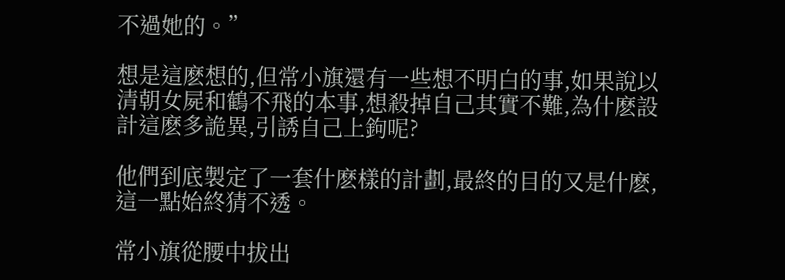不過她的。”

想是這麽想的,但常小旗還有一些想不明白的事,如果說以清朝女屍和鶴不飛的本事,想殺掉自己其實不難,為什麽設計這麽多詭異,引誘自己上鉤呢?

他們到底製定了一套什麽樣的計劃,最終的目的又是什麽,這一點始終猜不透。

常小旗從腰中拔出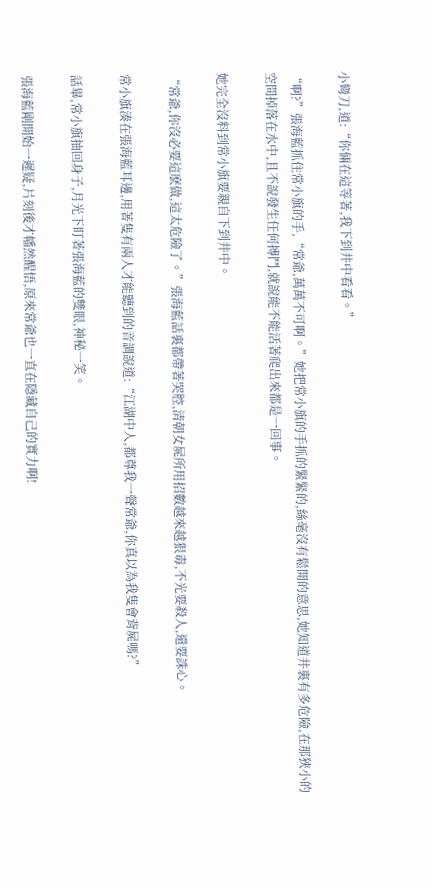小彎刀,道:“你倆在這等著,我下到井中看看。”

“啊?”張海藍抓住常小旗的手,“常爺,萬萬不可啊。”她把常小旗的手抓的緊緊的,絲毫沒有鬆開的意思,她知道井裏有多危險,在那狹小的空間掉落在水中,且不說發生任何搏鬥,就說能不能活著爬出來都是一回事。

她完全沒料到常小旗要親自下到井中。

“常爺,你沒必要這麽做,這太危險了。”張海藍話裏都帶著哭腔,清朝女屍所用招數越來越狠毒,不光要殺人,還要誅心。

常小旗湊在張海藍耳邊,用著隻有兩人才能聽到的音調說道:“江湖中人,都尊我一聲常爺,你真以為我隻會背屍嗎?”

話畢,常小旗抽回身子,月光下盯著張海藍的雙眼,神秘一笑。

張海藍剛開始一遲疑,片刻後才幡然醒悟,原來常爺也一直在隱藏自己的實力啊!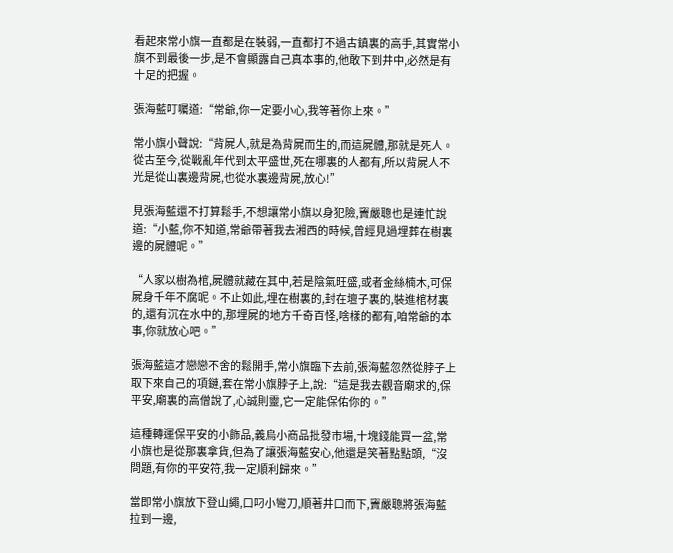看起來常小旗一直都是在裝弱,一直都打不過古鎮裏的高手,其實常小旗不到最後一步,是不會顯露自己真本事的,他敢下到井中,必然是有十足的把握。

張海藍叮囑道:“常爺,你一定要小心,我等著你上來。”

常小旗小聲說:“背屍人,就是為背屍而生的,而這屍體,那就是死人。從古至今,從戰亂年代到太平盛世,死在哪裏的人都有,所以背屍人不光是從山裏邊背屍,也從水裏邊背屍,放心!”

見張海藍還不打算鬆手,不想讓常小旗以身犯險,竇嚴聰也是連忙說道:“小藍,你不知道,常爺帶著我去湘西的時候,曾經見過埋葬在樹裏邊的屍體呢。”

“人家以樹為棺,屍體就藏在其中,若是陰氣旺盛,或者金絲楠木,可保屍身千年不腐呢。不止如此,埋在樹裏的,封在壇子裏的,裝進棺材裏的,還有沉在水中的,那埋屍的地方千奇百怪,啥樣的都有,咱常爺的本事,你就放心吧。”

張海藍這才戀戀不舍的鬆開手,常小旗臨下去前,張海藍忽然從脖子上取下來自己的項鏈,套在常小旗脖子上,說:“這是我去觀音廟求的,保平安,廟裏的高僧說了,心誠則靈,它一定能保佑你的。”

這種轉運保平安的小飾品,義烏小商品批發市場,十塊錢能買一盆,常小旗也是從那裏拿貨,但為了讓張海藍安心,他還是笑著點點頭,“沒問題,有你的平安符,我一定順利歸來。”

當即常小旗放下登山繩,口叼小彎刀,順著井口而下,竇嚴聰將張海藍拉到一邊,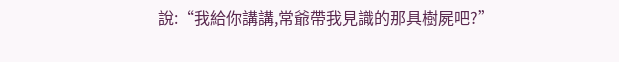說:“我給你講講,常爺帶我見識的那具樹屍吧?”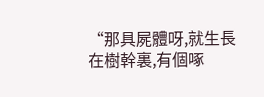“那具屍體呀,就生長在樹幹裏,有個啄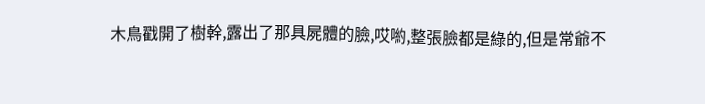木鳥戳開了樹幹,露出了那具屍體的臉,哎喲,整張臉都是綠的,但是常爺不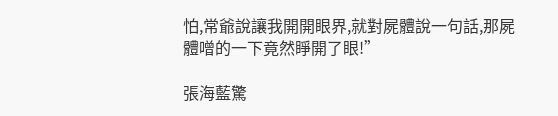怕,常爺說讓我開開眼界,就對屍體說一句話,那屍體噌的一下竟然睜開了眼!”

張海藍驚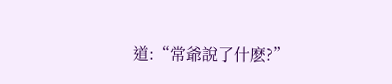道:“常爺說了什麽?”